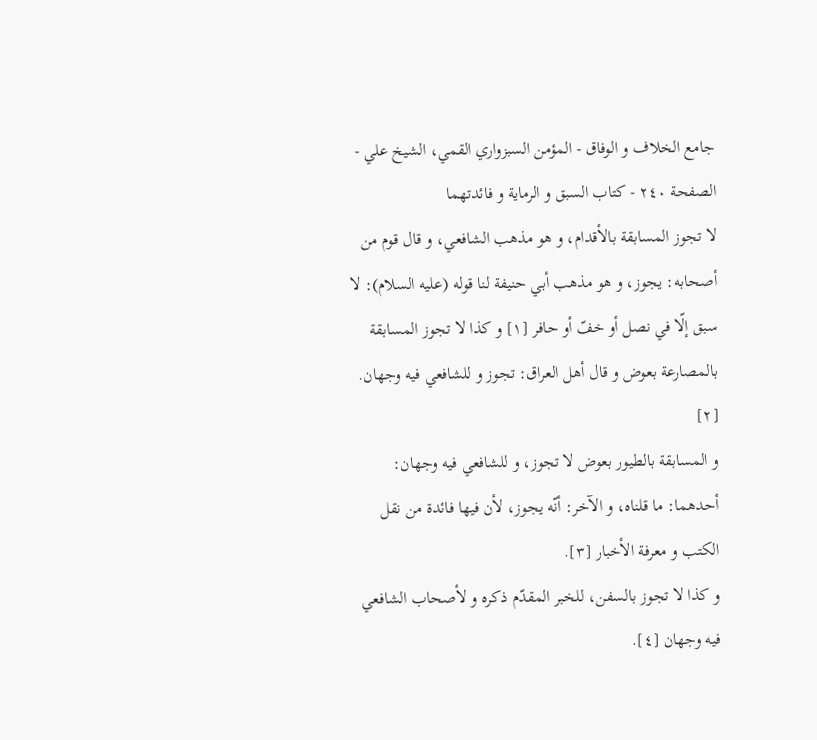جامع الخلاف و الوفاق - المؤمن السبزواري القمي، الشيخ علي - الصفحة ٢٤٠ - كتاب السبق و الرماية و فائدتهما
لا تجوز المسابقة بالأقدام، و هو مذهب الشافعي، و قال قوم من أصحابه: يجوز، و هو مذهب أبي حنيفة لنا قوله (عليه السلام): لا سبق إلّا في نصل أو خفّ أو حافر [١] و كذا لا تجوز المسابقة بالمصارعة بعوض و قال أهل العراق: تجوز و للشافعي فيه وجهان. [٢]
و المسابقة بالطيور بعوض لا تجوز، و للشافعي فيه وجهان: أحدهما: ما قلناه، و الآخر: أنّه يجوز، لأن فيها فائدة من نقل الكتب و معرفة الأخبار [٣].
و كذا لا تجوز بالسفن، للخبر المقدّم ذكره و لأصحاب الشافعي فيه وجهان [٤].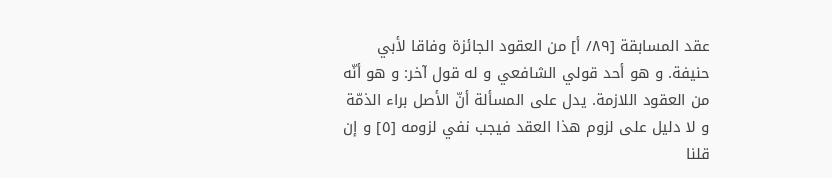عقد المسابقة [٨٩/ أ] من العقود الجائزة وفاقا لأبي حنيفة. و هو أحد قولي الشافعي و له قول آخر: و هو أنّه من العقود اللازمة. يدل على المسألة أنّ الأصل براء الذمّة و لا دليل على لزوم هذا العقد فيجب نفي لزومه [٥] و إن قلنا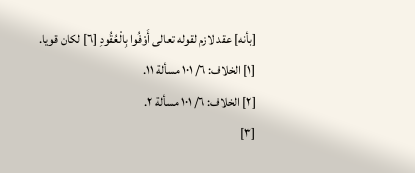[بأنه] عقد لازم لقوله تعالى أَوْفُوا بِالْعُقُودِ [٦] لكان قويا.
[١] الخلاف: ٦/ ١٠١ مسألة ١١.
[٢] الخلاف: ٦/ ١٠١ مسألة ٢.
[٣]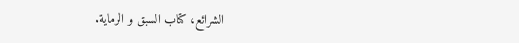الشرائع، كتاب السبق و الرماية.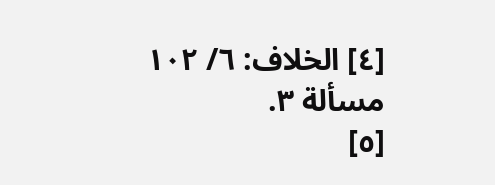[٤] الخلاف: ٦/ ١٠٢ مسألة ٣.
[٥]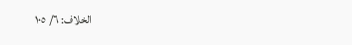الخلاف: ٦/ ١٠٥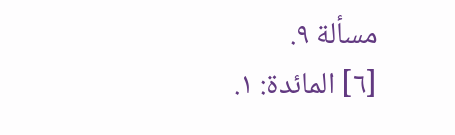مسألة ٩.
[٦] المائدة: ١.